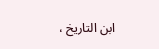ابن التاريخ ،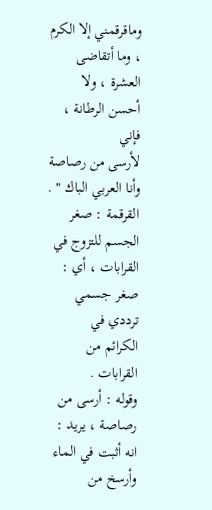وماقرقمني إلا الكرم ، وما أتقاضى العشرة ، ولا أحسن الرطانة ، فإني
لأرسى من رصاصة وأنا العربي الباك " .
القرقمة : صغر الجسم للتزوج في القرابات ، أي : صغر جسمي ترددي في
الكرائم من القرابات .
وقوله : أرسى من رصاصة ، يريد : انه أثبت في الماء وأرسخ من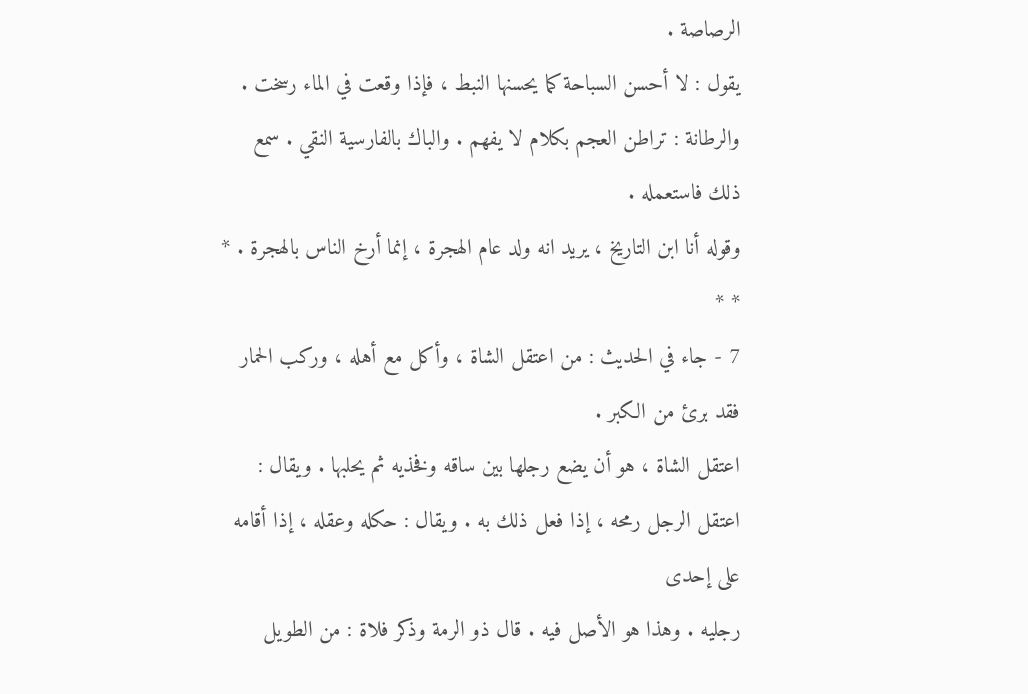الرصاصة .
يقول : لا أحسن السباحة كما يحسنها النبط ، فإذا وقعت في الماء رسخت .
والرطانة : تراطن العجم بكلام لا يفهم . والباك بالفارسية النقي . سمع
ذلك فاستعمله .
وقوله أنا ابن التاريخ ، يريد انه ولد عام الهجرة ، إنما أرخ الناس بالهجرة . * * *
7 - جاء في الحديث : من اعتقل الشاة ، وأكل مع أهله ، وركب الحمار
فقد برئ من الكبر .
اعتقل الشاة ، هو أن يضع رجلها بين ساقه وفخذيه ثم يحلبها . ويقال :
اعتقل الرجل رمحه ، إذا فعل ذلك به . ويقال : حكله وعقله ، إذا أقامه على إحدى
رجليه . وهذا هو الأصل فيه . قال ذو الرمة وذكر فلاة : من الطويل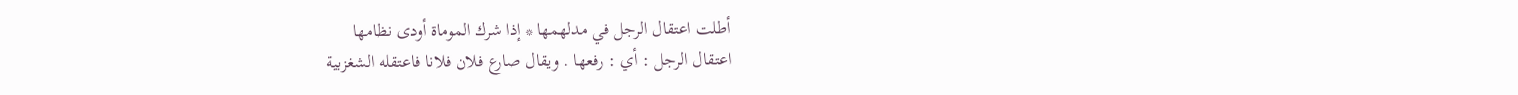أطلت اعتقال الرجل في مدلهمها * إذا شرك الموماة أودى نظامها
اعتقال الرجل : أي : رفعها . ويقال صارع فلان فلانا فاعتقله الشغزبية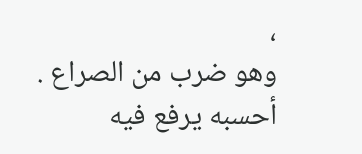،
وهو ضرب من الصراع . أحسبه يرفع فيه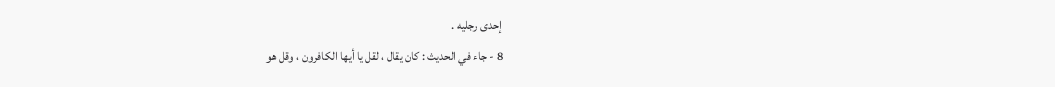إحدى رجليه .
8 - جاء في الحديث : كان يقال ، لقل يا أيها الكافرون ، وقل هو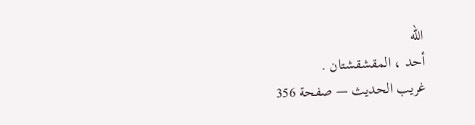الله
أحد ، المقشقشتان .
غريب الحديث — صفحة 356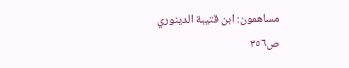مساهمون: ابن قتيبة الدينوري
ص٣٥٦